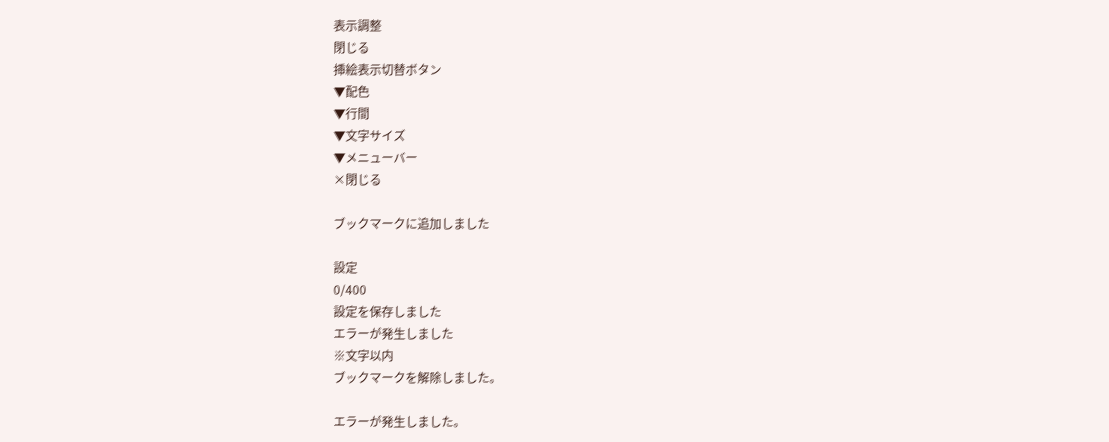表示調整
閉じる
挿絵表示切替ボタン
▼配色
▼行間
▼文字サイズ
▼メニューバー
×閉じる

ブックマークに追加しました

設定
0/400
設定を保存しました
エラーが発生しました
※文字以内
ブックマークを解除しました。

エラーが発生しました。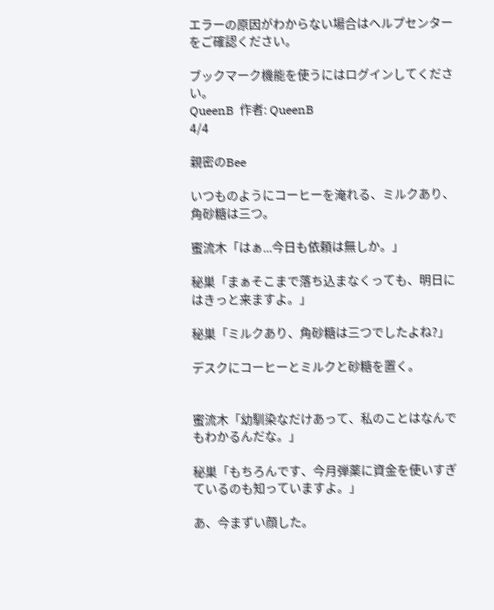エラーの原因がわからない場合はヘルプセンターをご確認ください。

ブックマーク機能を使うにはログインしてください。
QueenB  作者: QueenB
4/4

親密のBee

いつものようにコーヒーを淹れる、ミルクあり、角砂糖は三つ。

蜜流木「はぁ...今日も依頼は無しか。」

秘巣「まぁそこまで落ち込まなくっても、明日にはきっと来ますよ。」

秘巣「ミルクあり、角砂糖は三つでしたよね?」

デスクにコーヒーとミルクと砂糖を置く。


蜜流木「幼馴染なだけあって、私のことはなんでもわかるんだな。」

秘巣「もちろんです、今月弾薬に資金を使いすぎているのも知っていますよ。」

あ、今まずい顔した。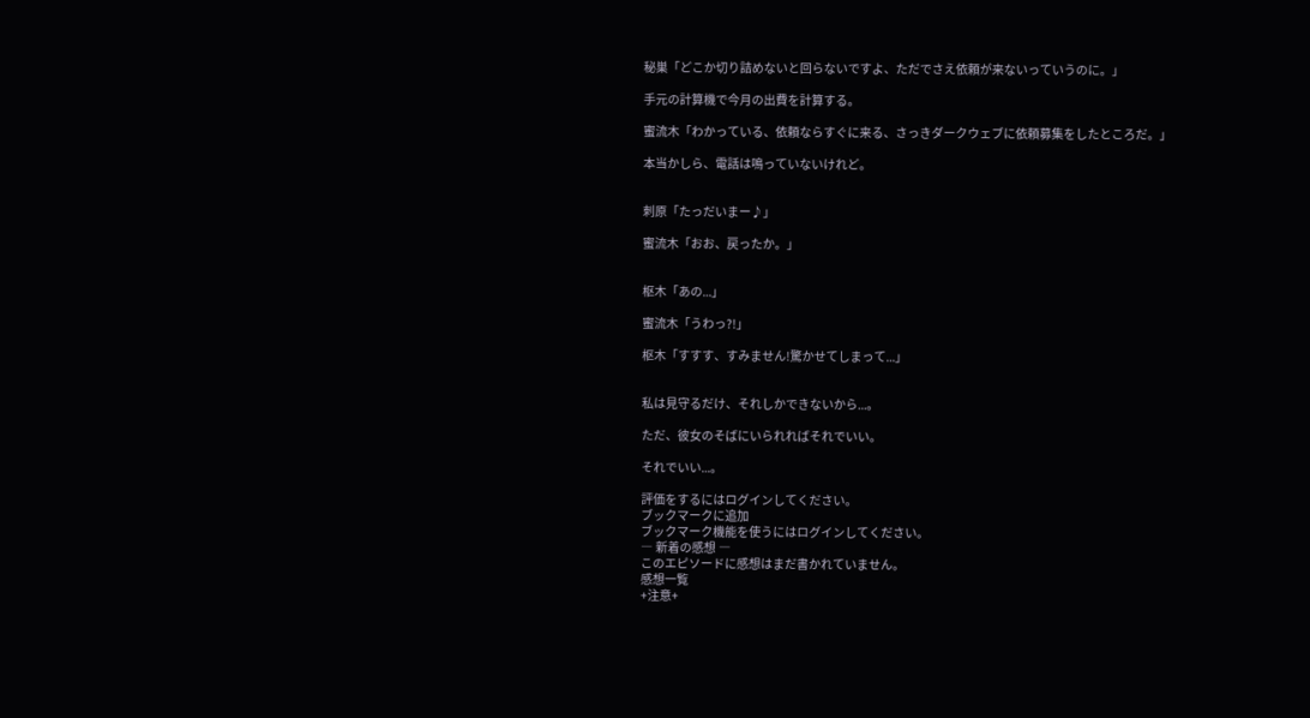秘巣「どこか切り詰めないと回らないですよ、ただでさえ依頼が来ないっていうのに。」

手元の計算機で今月の出費を計算する。

蜜流木「わかっている、依頼ならすぐに来る、さっきダークウェブに依頼募集をしたところだ。」

本当かしら、電話は鳴っていないけれど。


刺原「たっだいまー♪」

蜜流木「おお、戻ったか。」


枢木「あの...」

蜜流木「うわっ?!」

枢木「すすす、すみません!驚かせてしまって...」


私は見守るだけ、それしかできないから...。

ただ、彼女のそばにいられればそれでいい。

それでいい...。

評価をするにはログインしてください。
ブックマークに追加
ブックマーク機能を使うにはログインしてください。
― 新着の感想 ―
このエピソードに感想はまだ書かれていません。
感想一覧
+注意+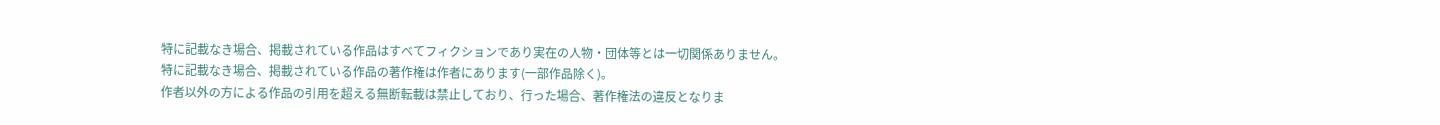特に記載なき場合、掲載されている作品はすべてフィクションであり実在の人物・団体等とは一切関係ありません。
特に記載なき場合、掲載されている作品の著作権は作者にあります(一部作品除く)。
作者以外の方による作品の引用を超える無断転載は禁止しており、行った場合、著作権法の違反となりま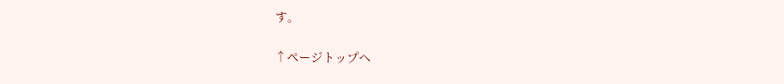す。

↑ページトップへ